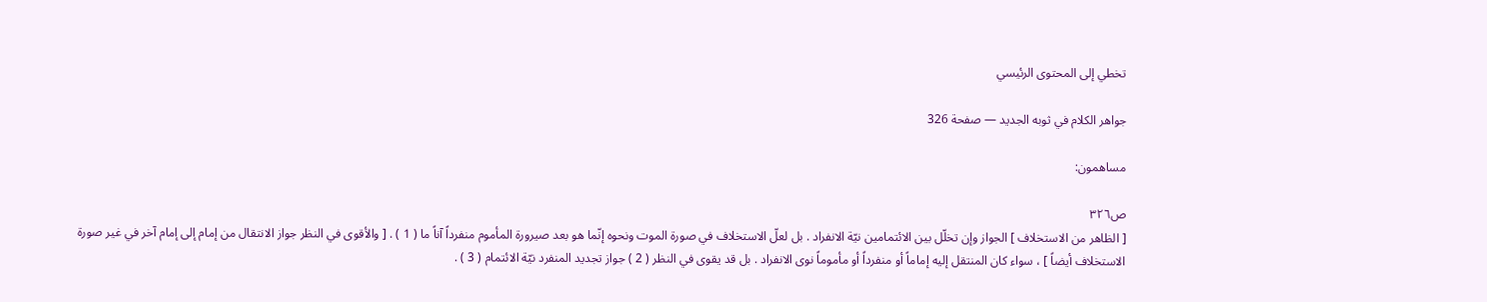تخطي إلى المحتوى الرئيسي

جواهر الكلام في ثوبه الجديد — صفحة 326

مساهمون:

ص٣٢٦
[ الظاهر من الاستخلاف ] الجواز وإن تخلّل بين الائتمامين نيّة الانفراد . بل لعلّ الاستخلاف في صورة الموت ونحوه إنّما هو بعد صيرورة المأموم منفرداً آناً ما ( 1 ) . [ والأقوى في النظر جواز الانتقال من إمام إلى إمام آخر في غير صورة الاستخلاف أيضاً ] ، سواء كان المنتقل إليه إماماً أو منفرداً أو مأموماً نوى الانفراد . بل قد يقوى في النظر ( 2 ) جواز تجديد المنفرد نيّة الائتمام ( 3 ) .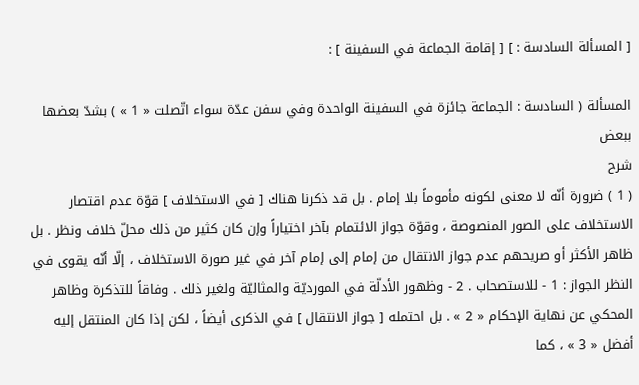[ المسألة السادسة : ] [ إقامة الجماعة في السفينة ] :

المسألة ( السادسة : الجماعة جائزة في السفينة الواحدة وفي سفن عدّة سواء اتّصلت « 1 » ) بشدّ بعضها ببعض
شرح
( 1 ) ضرورة أنّه لا معنى لكونه مأموماً بلا إمام . بل قد ذكرنا هناك [ في الاستخلاف ] قوّة عدم اقتصار الاستخلاف على الصور المنصوصة ، وقوّة جواز الائتمام بآخر اختياراً وإن كان كثير من ذلك محلّ خلاف ونظر . بل ظاهر الأكثر أو صريحهم عدم جواز الانتقال من إمام إلى إمام آخر في غير صورة الاستخلاف ، إلّا أنّه يقوى في النظر الجواز : 1 - للاستصحاب . 2 - وظهور الأدلّة في المورديّة والمثاليّة ولغير ذلك . وفاقاً للتذكرة وظاهر المحكي عن نهاية الإحكام « 2 » . بل احتمله [ جواز الانتقال ] في الذكرى أيضاً ، لكن إذا كان المنتقل إليه أفضل « 3 » ، كما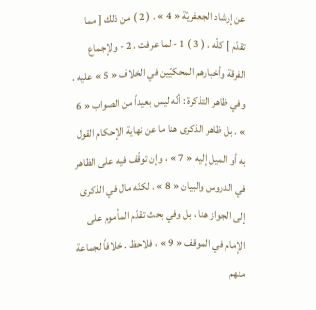عن إرشاد الجعفريّة « 4 » . ( 2 ) من ذلك [ مما تقدّم ] كلّه . ( 3 ) 1 - لما عرفت . 2 - ولإجماع الفرقة وأخبارهم المحكيّين في الخلاف « 5 » عليه . وفي ظاهر التذكرة : أنّه ليس بعيداً من الصواب « 6 » . بل ظاهر الذكرى هنا ما عن نهاية الإحكام القول به أو الميل إليه « 7 » ، وإن توقّف فيه على الظاهر في الدروس والبيان « 8 » . لكنّه مال في الذكرى إلى الجواز هنا ، بل وفي بحث تقدّم المأموم على الإمام في الموقف « 9 » ، فلاحظ . خلافاً لجماعة منهم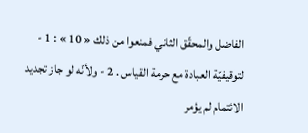الفاضل والمحقّق الثاني فمنعوا من ذلك « 10 » : 1 - لتوقيفيّة العبادة مع حرمة القياس . 2 - ولأنّه لو جاز تجديد الائتمام لم يؤمر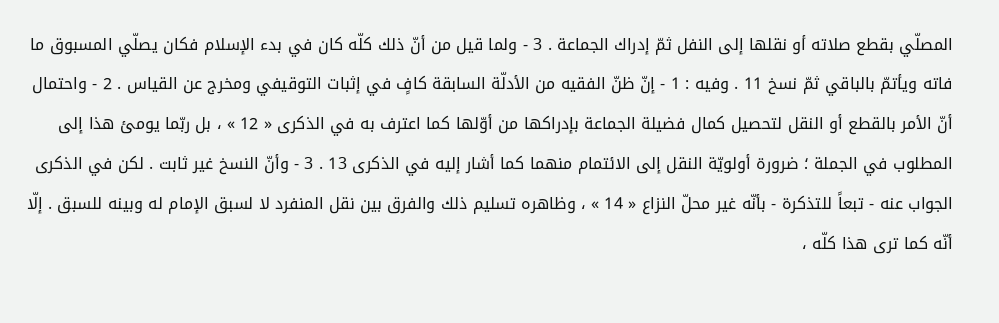المصلّي بقطع صلاته أو نقلها إلى النفل ثمّ إدراك الجماعة . 3 - ولما قيل من أنّ ذلك كلّه كان في بدء الإسلام فكان يصلّي المسبوق ما فاته ويأتمّ بالباقي ثمّ نسخ 11 . وفيه : 1 - إنّ ظنّ الفقيه من الأدلّة السابقة كافٍ في إثبات التوقيفي ومخرج عن القياس . 2 - واحتمال أنّ الأمر بالقطع أو النقل لتحصيل كمال فضيلة الجماعة بإدراكها من أوّلها كما اعترف به في الذكرى « 12 » ، بل ربّما يومئ هذا إلى المطلوب في الجملة ؛ ضرورة أولويّة النقل إلى الائتمام منهما كما أشار إليه في الذكرى 13 . 3 - وأنّ النسخ غير ثابت . لكن في الذكرى الجواب عنه - تبعاً للتذكرة - بأنّه غير محلّ النزاع « 14 » ، وظاهره تسليم ذلك والفرق بين نقل المنفرد لا لسبق الإمام له وبينه للسبق . إلّا أنّه كما ترى هذا كلّه ،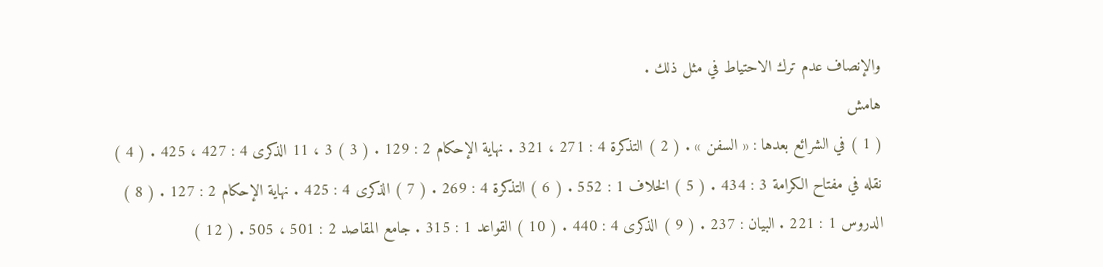والإنصاف عدم ترك الاحتياط في مثل ذلك .
هامش
( 1 ) في الشرائع بعدها : « السفن » . ( 2 ) التذكرة 4 : 271 ، 321 . نهاية الإحكام 2 : 129 . ( 3 ) 3 ، 11 الذكرى 4 : 427 ، 425 . ( 4 ) نقله في مفتاح الكرامة 3 : 434 . ( 5 ) الخلاف 1 : 552 . ( 6 ) التذكرة 4 : 269 . ( 7 ) الذكرى 4 : 425 . نهاية الإحكام 2 : 127 . ( 8 ) الدروس 1 : 221 . البيان : 237 . ( 9 ) الذكرى 4 : 440 . ( 10 ) القواعد 1 : 315 . جامع المقاصد 2 : 501 ، 505 . ( 12 )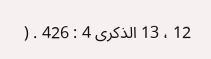12 ، 13 الذكرى 4 : 426 . (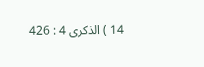14 ) الذكرى 4 : 426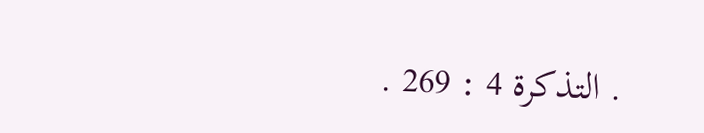. التذكرة 4 : 269 .